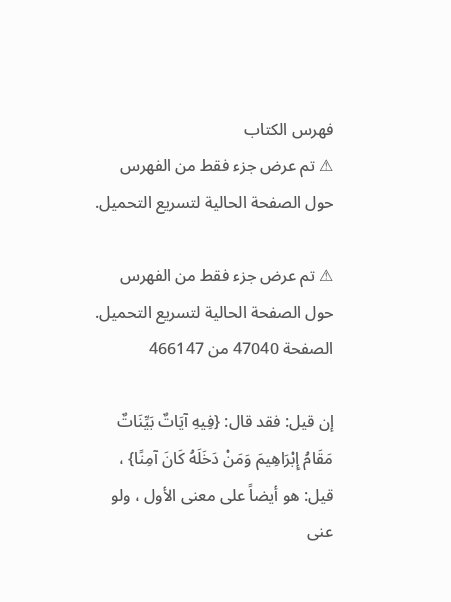فهرس الكتاب
⚠ تم عرض جزء فقط من الفهرس حول الصفحة الحالية لتسريع التحميل.

⚠ تم عرض جزء فقط من الفهرس حول الصفحة الحالية لتسريع التحميل.
الصفحة 47040 من 466147

إن قيل: فقد قال: {فِيهِ آيَاتٌ بَيِّنَاتٌ مَقَامُ إِبْرَاهِيمَ وَمَنْ دَخَلَهُ كَانَ آمِنًا} ، قيل: هو أيضاً على معنى الأول ، ولو عنى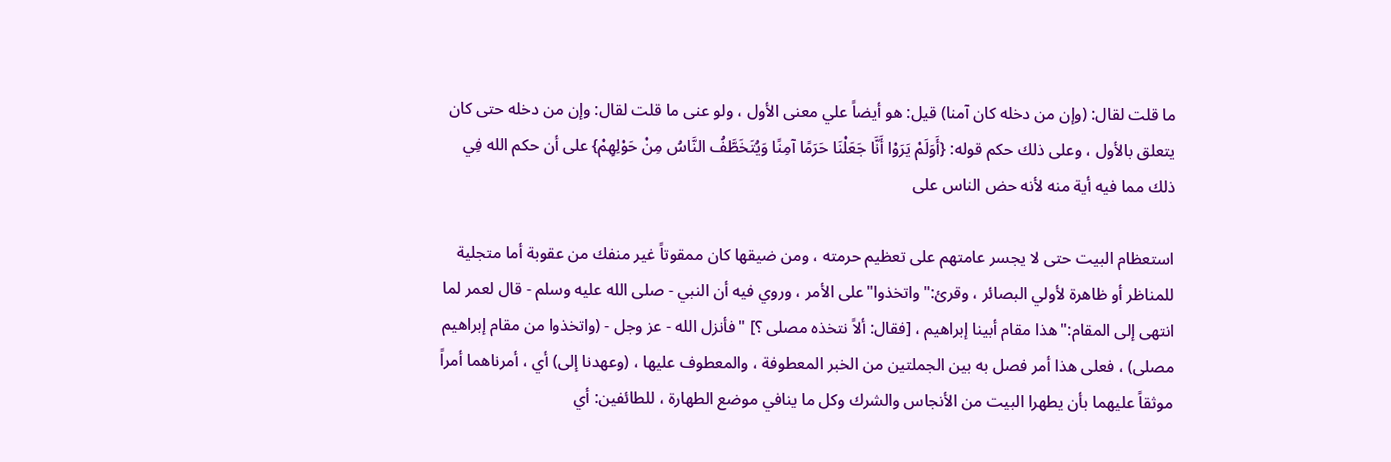ما قلت لقال: (وإن من دخله كان آمنا) قيل: هو أيضاً علي معنى الأول ، ولو عنى ما قلت لقال: وإن من دخله حتى كان يتعلق بالأول ، وعلى ذلك حكم قوله: {أَوَلَمْ يَرَوْا أَنَّا جَعَلْنَا حَرَمًا آمِنًا وَيُتَخَطَّفُ النَّاسُ مِنْ حَوْلِهِمْ} على أن حكم الله فِي ذلك مما فيه أية منه لأنه حض الناس على

استعظام البيت حتى لا يجسر عامتهم على تعظيم حرمته ، ومن ضيقها كان ممقوتاً غير منفك من عقوبة أما متجلية للمناظر أو ظاهرة لأولي البصائر ، وقرئ:"واتخذوا"على الأمر ، وروي فيه أن النبي - صلى الله عليه وسلم - قال لعمر لما انتهى إلى المقام:"هذا مقام أبينا إبراهيم ، [فقال: ألاً نتخذه مصلى ؟] "فأنزل الله - عز وجل - (واتخذوا من مقام إبراهيم مصلى) ، فعلى هذا أمر فصل به بين الجملتين من الخبر المعطوفة ، والمعطوف عليها ، (وعهدنا إلى) أي ، أمرناهما أمراً موثقاً عليهما بأن يطهرا البيت من الأنجاس والشرك وكل ما ينافي موضع الطهارة ، للطائفين: أي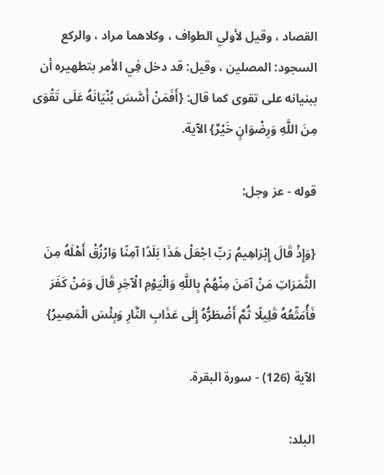القصاد ، وقيل لأولي الطواف ، وكلاهما مراد ، والركع السجود: المصلين ، وقيل: قد دخل فِي الأمر بتطهيره أن ببنيانه على تقوى كما قال: {أَفَمَنْ أَسَّسَ بُنْيَانَهُ عَلَى تَقْوَى مِنَ اللَّهِ وَرِضْوَانٍ خَيْرٌ} الآية.

قوله - عز وجل:

{وَإِذْ قَالَ إِبْرَاهِيمُ رَبِّ اجْعَلْ هَذَا بَلَدًا آمِنًا وَارْزُقْ أَهْلَهُ مِنَ الثَّمَرَاتِ مَنْ آمَنَ مِنْهُمْ بِاللَّهِ وَالْيَوْمِ الْآخِرِ قَالَ وَمَنْ كَفَرَ فَأُمَتِّعُهُ قَلِيلًا ثُمَّ أَضْطَرُّهُ إِلَى عَذَابِ النَّارِ وَبِئْسَ الْمَصِيرُ}

الآية (126) - سورة البقرة.

البلد: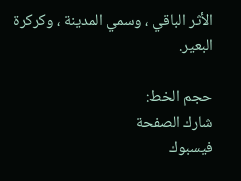الأثر الباقي ، وسمي المدينة ، وكركرة البعير.

حجم الخط:
شارك الصفحة
فيسبوك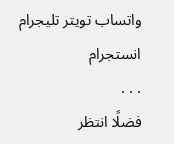واتساب تويتر تليجرام انستجرام
. . .
فضلًا انتظر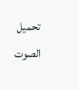تحميل الصوت